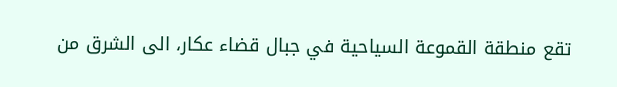تقع منطقة القموعة السياحية في جبال قضاء عكار، الى الشرق من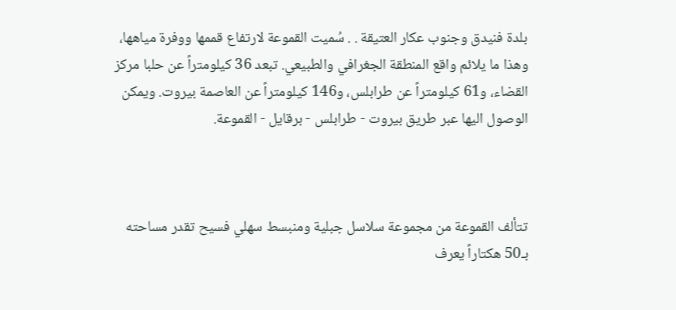بلدة فنيدق وجنوب عكار العتيقة . . سُميت القموعة لارتفاع قممها ووفرة مياهها، وهذا ما يلائم واقع المنطقة الجغرافي والطبيعي. تبعد 36 كيلومتراً عن حلبا مركز القضاء، و61 كيلومتراً عن طرابلس، و146 كيلومتراً عن العاصمة بيروت. ويمكن الوصول اليها عبر طريق بيروت - طرابلس - برقايل - القموعة.



تتألف القموعة من مجموعة سلاسل جبلية ومنبسط سهلي فسيح تقدر مساحته بـ50 هكتاراً يعرف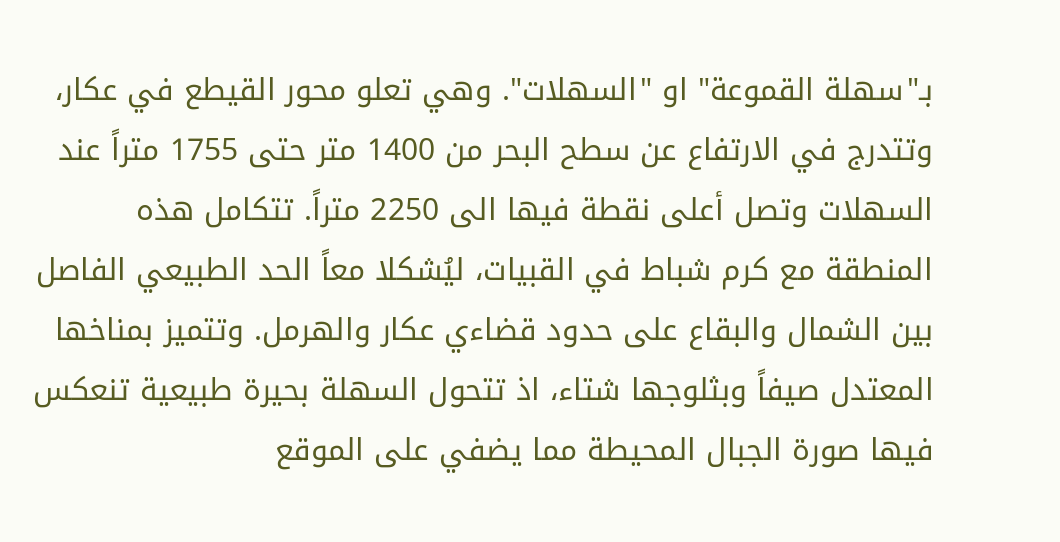بـ"سهلة القموعة" او "السهلات". وهي تعلو محور القيطع في عكار، وتتدرج في الارتفاع عن سطح البحر من 1400 متر حتى 1755 متراً عند السهلات وتصل أعلى نقطة فيها الى 2250 متراً. تتكامل هذه المنطقة مع كرم شباط في القبيات، ليُشكلا معاً الحد الطبيعي الفاصل بين الشمال والبقاع على حدود قضاءي عكار والهرمل. وتتميز بمناخها المعتدل صيفاً وبثلوجها شتاء، اذ تتحول السهلة بحيرة طبيعية تنعكس فيها صورة الجبال المحيطة مما يضفي على الموقع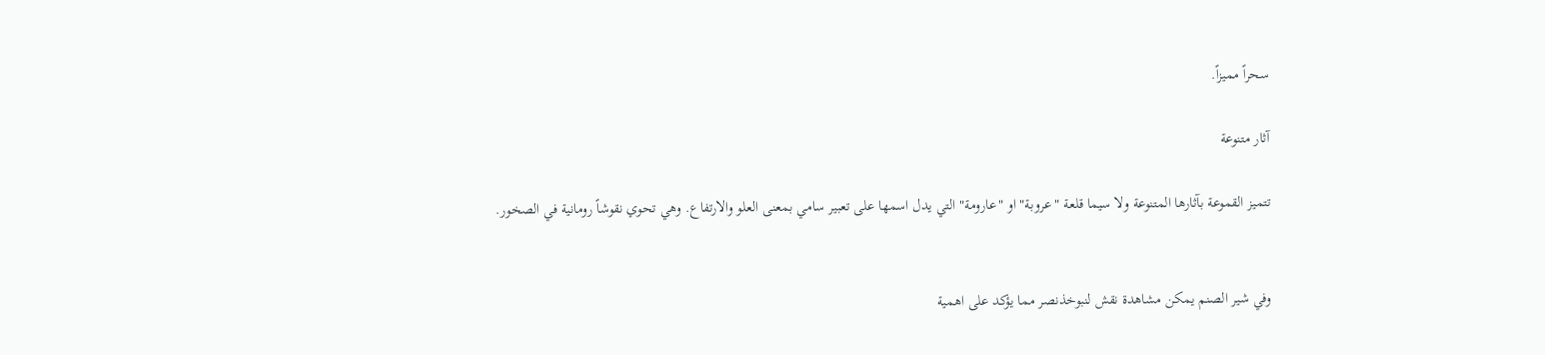سحراً مميزاً.

آثار متنوعة

تتميز القموعة بآثارها المتنوعة ولا سيما قلعة "عروبة" او "عارومة" التي يدل اسمها على تعبير سامي بمعنى العلو والارتفاع. وهي تحوي نقوشاً رومانية في الصخور.


وفي شير الصنم يمكن مشاهدة نقش لنبوخذنصر مما يؤكد على اهمية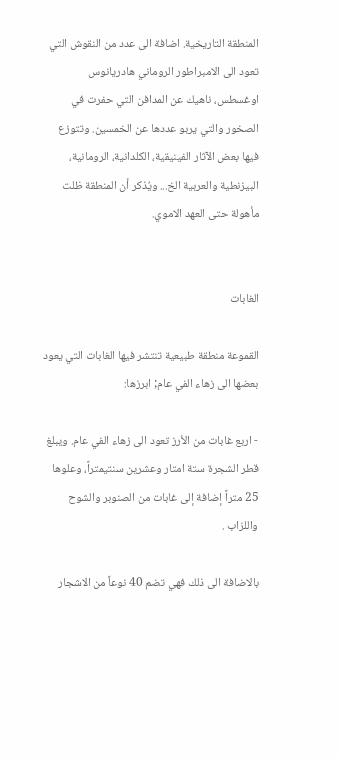المنطقة التاريخية. اضافة الى عدد من النقوش التي تعود الى الامبراطور الروماني هادريانوس اوغسطس، ناهيك عن المدافن التي حفرت في الصخور والتي يربو عددها عن الخمسين. وتتوزع فيها بعض الآثار الفينيقية، الكلدانية، الرومانية، البيزنطية والعربية الخ... ويُذكر أن المنطقة ظلت مأهولة حتى العهد الاموي.


الغابات

القموعة منطقة طبيعية تنتشر فيها الغابات التي يعود بعضها الى زهاء الفي عام; ابرزها:

- اربع غابات من الأرز تعود الى زهاء الفي عام. ويبلغ قطر الشجرة ستة امتار وعشرين سنتيمتراً، وعلوها 25 متراً إضافة إلى غابات من الصنوبر والشوح واللزاب .

بالاضافة الى ذلك فهي تضم 40 نوعاً من الاشجار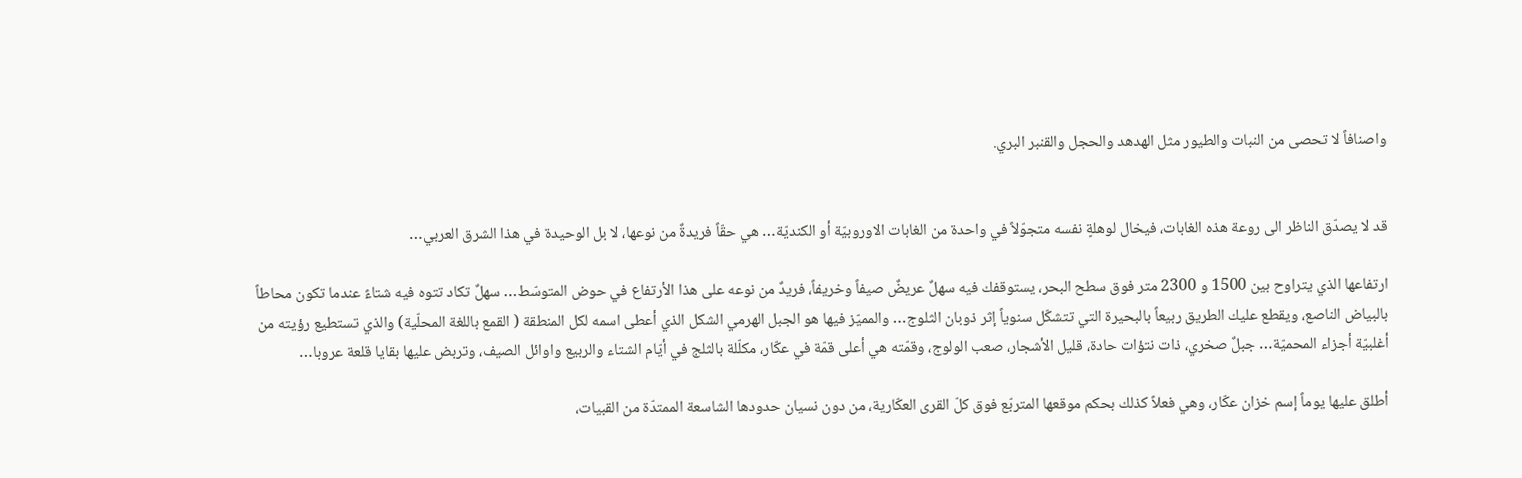واصنافاً لا تحصى من النبات والطيور مثل الهدهد والحجل والقنبر البري.


قد لا يصدّق الناظر الى روعة هذه الغابات، فيخال لوهلةٍ نفسه متجوّلاً في واحدة من الغابات الاوروبيّة أو الكنديّة… هي حقّاً فريدةٌ من نوعها، لا بل الوحيدة في هذا الشرق العربي…

ارتفاعها الذي يتراوح بين 1500 و 2300 متر فوق سطح البحر، يستوقفك فيه سهلٌ عريضٌ صيفاً وخريفاً، فريدٌ من نوعه على هذا الأرتفاع في حوض المتوسّط… سهلٌ تكاد تتوه فيه شتاءً عندما تكون محاطاً بالبياض الناصع، ويقطع عليك الطريق ربيعاً بالبحيرة التي تتشكّل سنوياً إثر ذوبان الثلوج… والمميّز فيها هو الجبل الهرمي الشكل الذي أعطى اسمه لكل المنطقة ( القمع باللغة المحلّية) والذي تستطيع رؤيته من أغلبيّة أجزاء المحميّة… جبلٌ صخري، ذات نتؤات حادة، قليل الأشجار، صعب الولوج، وقمّته هي أعلى قمّة في عكّار، مكلّلة بالثلج في أيّام الشتاء والربيع واوائل الصيف، وتربض عليها بقايا قلعة عروبا…

أطلق عليها يوماً إسم خزان عكّار، وهي فعلاً كذلك بحكم موقعها المتربّع فوق كلّ القرى العكّارية، من دون نسيان حدودها الشاسعة الممتدّة من القبيات،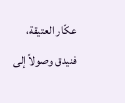عكّار العتيقة، فنيدق وصولاً إلى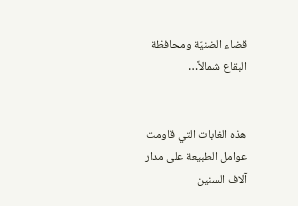قضاء الضنيّة ومحافظة البقاع شمالاً…


هذه الغابات التي قاومت عوامل الطبيعة على مدار آلاف السنين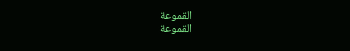القموعة
القموعة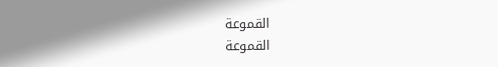القموعة
القموعة